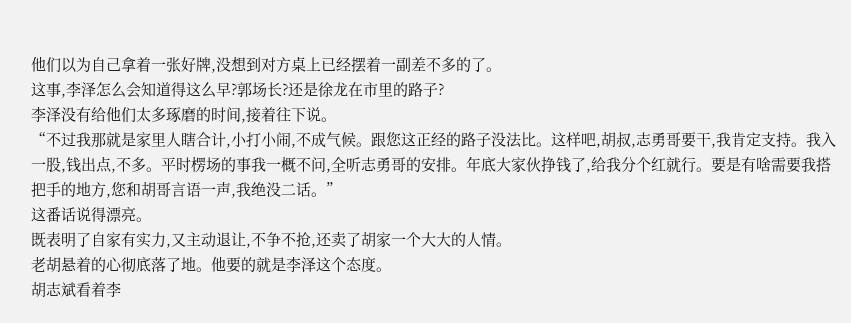他们以为自己拿着一张好牌,没想到对方桌上已经摆着一副差不多的了。
这事,李泽怎么会知道得这么早?郭场长?还是徐龙在市里的路子?
李泽没有给他们太多琢磨的时间,接着往下说。
“不过我那就是家里人瞎合计,小打小闹,不成气候。跟您这正经的路子没法比。这样吧,胡叔,志勇哥要干,我肯定支持。我入一股,钱出点,不多。平时楞场的事我一概不问,全听志勇哥的安排。年底大家伙挣钱了,给我分个红就行。要是有啥需要我搭把手的地方,您和胡哥言语一声,我绝没二话。”
这番话说得漂亮。
既表明了自家有实力,又主动退让,不争不抢,还卖了胡家一个大大的人情。
老胡悬着的心彻底落了地。他要的就是李泽这个态度。
胡志斌看着李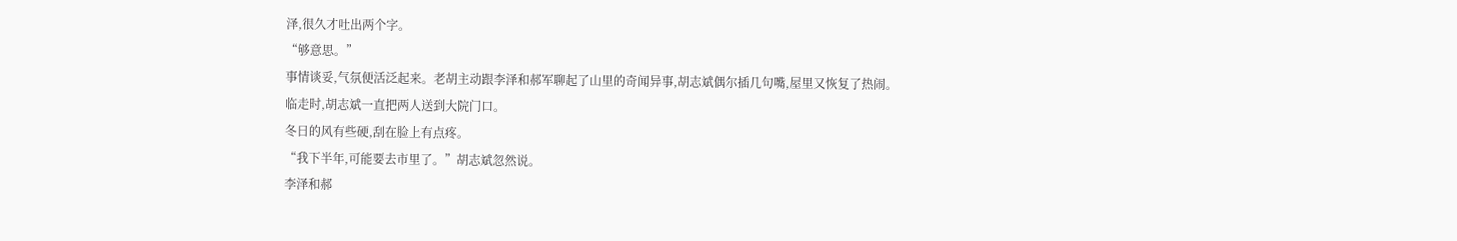泽,很久才吐出两个字。
“够意思。”
事情谈妥,气氛便活泛起来。老胡主动跟李泽和郝军聊起了山里的奇闻异事,胡志斌偶尔插几句嘴,屋里又恢复了热闹。
临走时,胡志斌一直把两人送到大院门口。
冬日的风有些硬,刮在脸上有点疼。
“我下半年,可能要去市里了。”胡志斌忽然说。
李泽和郝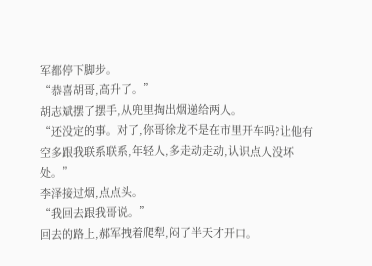军都停下脚步。
“恭喜胡哥,高升了。”
胡志斌摆了摆手,从兜里掏出烟递给两人。
“还没定的事。对了,你哥徐龙不是在市里开车吗?让他有空多跟我联系联系,年轻人,多走动走动,认识点人没坏处。”
李泽接过烟,点点头。
“我回去跟我哥说。”
回去的路上,郝军拽着爬犁,闷了半天才开口。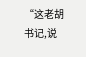“这老胡书记,说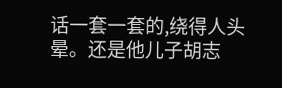话一套一套的,绕得人头晕。还是他儿子胡志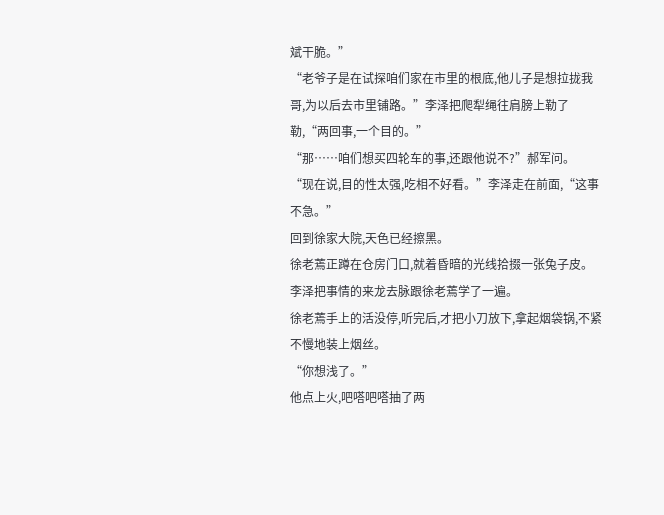斌干脆。”
“老爷子是在试探咱们家在市里的根底,他儿子是想拉拢我哥,为以后去市里铺路。”李泽把爬犁绳往肩膀上勒了勒,“两回事,一个目的。”
“那……咱们想买四轮车的事,还跟他说不?”郝军问。
“现在说,目的性太强,吃相不好看。”李泽走在前面,“这事不急。”
回到徐家大院,天色已经擦黑。
徐老蔫正蹲在仓房门口,就着昏暗的光线拾掇一张兔子皮。
李泽把事情的来龙去脉跟徐老蔫学了一遍。
徐老蔫手上的活没停,听完后,才把小刀放下,拿起烟袋锅,不紧不慢地装上烟丝。
“你想浅了。”
他点上火,吧嗒吧嗒抽了两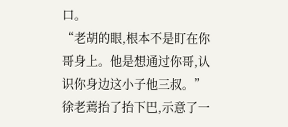口。
“老胡的眼,根本不是盯在你哥身上。他是想通过你哥,认识你身边这小子他三叔。”徐老蔫抬了抬下巴,示意了一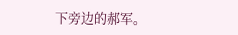下旁边的郝军。